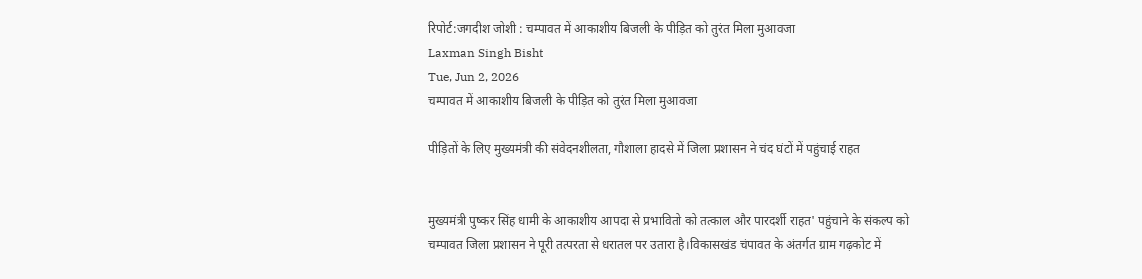रिपोर्ट:जगदीश जोशी : चम्पावत में आकाशीय बिजली के पीड़ित को तुरंत मिला मुआवजा
Laxman Singh Bisht
Tue, Jun 2, 2026
चम्पावत में आकाशीय बिजली के पीड़ित को तुरंत मिला मुआवजा

पीड़ितों के लिए मुख्यमंत्री की संवेदनशीलता, गौशाला हादसे में जिला प्रशासन ने चंद घंटों में पहुंचाई राहत


मुख्यमंत्री पुष्कर सिंह धामी के आकाशीय आपदा से प्रभावितो को तत्काल और पारदर्शी राहत' पहुंचाने के संकल्प को चम्पावत जिला प्रशासन ने पूरी तत्परता से धरातल पर उतारा है।विकासखंड चंपावत के अंतर्गत ग्राम गढ़कोट में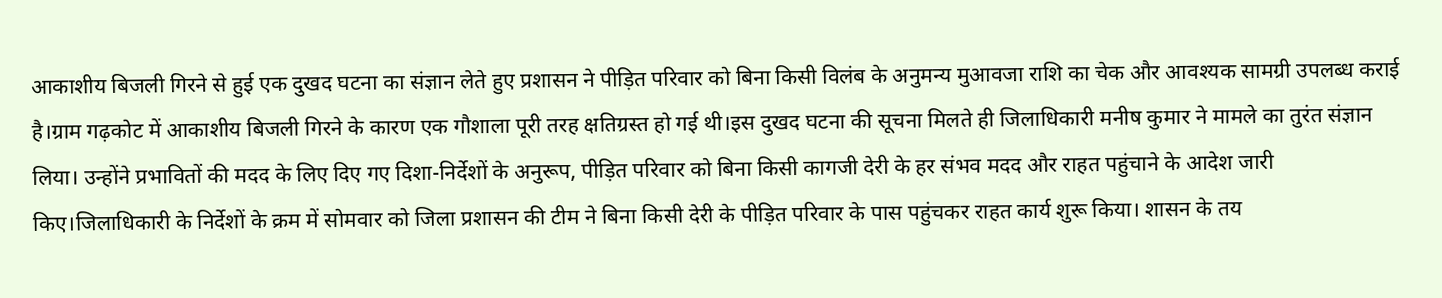आकाशीय बिजली गिरने से हुई एक दुखद घटना का संज्ञान लेते हुए प्रशासन ने पीड़ित परिवार को बिना किसी विलंब के अनुमन्य मुआवजा राशि का चेक और आवश्यक सामग्री उपलब्ध कराई है।ग्राम गढ़कोट में आकाशीय बिजली गिरने के कारण एक गौशाला पूरी तरह क्षतिग्रस्त हो गई थी।इस दुखद घटना की सूचना मिलते ही जिलाधिकारी मनीष कुमार ने मामले का तुरंत संज्ञान लिया। उन्होंने प्रभावितों की मदद के लिए दिए गए दिशा-निर्देशों के अनुरूप, पीड़ित परिवार को बिना किसी कागजी देरी के हर संभव मदद और राहत पहुंचाने के आदेश जारी किए।जिलाधिकारी के निर्देशों के क्रम में सोमवार को जिला प्रशासन की टीम ने बिना किसी देरी के पीड़ित परिवार के पास पहुंचकर राहत कार्य शुरू किया। शासन के तय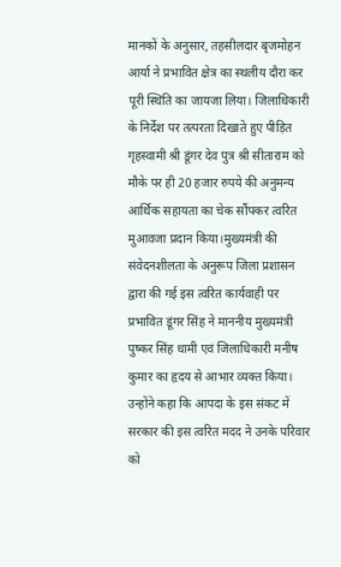मानकों के अनुसार, तहसीलदार बृजमोहन आर्या ने प्रभावित क्षेत्र का स्थलीय दौरा कर पूरी स्थिति का जायजा लिया। जिलाधिकारी के निर्देश पर तत्परता दिखाते हुए पीड़ित गृहस्वामी श्री डूंगर देव पुत्र श्री सीताराम को मौके पर ही 20 हजार रुपये की अनुमन्य आर्थिक सहायता का चेक सौंपकर त्वरित मुआवजा प्रदान किया।मुख्यमंत्री की संवेदनशीलता के अनुरूप जिला प्रशासन द्वारा की गई इस त्वरित कार्यवाही पर प्रभावित डूंगर सिंह ने माननीय मुख्यमंत्री पुष्कर सिंह धामी एवं जिलाधिकारी मनीष कुमार का हृदय से आभार व्यक्त किया। उन्होंने कहा कि आपदा के इस संकट में सरकार की इस त्वरित मदद ने उनके परिवार को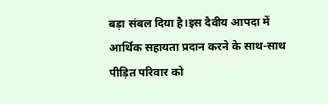बड़ा संबल दिया है।इस दैवीय आपदा में आर्थिक सहायता प्रदान करने के साथ-साथ पीड़ित परिवार को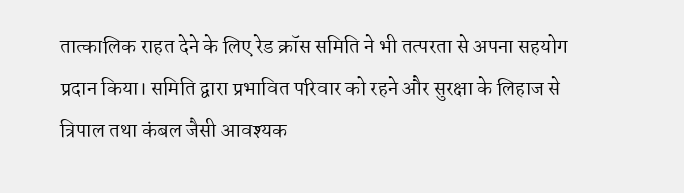तात्कालिक राहत देने के लिए रेड क्रॉस समिति ने भी तत्परता से अपना सहयोग प्रदान किया। समिति द्वारा प्रभावित परिवार को रहने और सुरक्षा के लिहाज से त्रिपाल तथा कंबल जैसी आवश्यक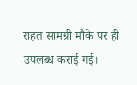राहत सामग्री मौके पर ही उपलब्ध कराई गई।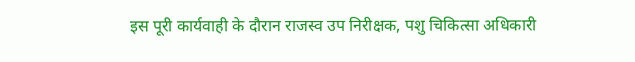इस पूरी कार्यवाही के दौरान राजस्व उप निरीक्षक, पशु चिकित्सा अधिकारी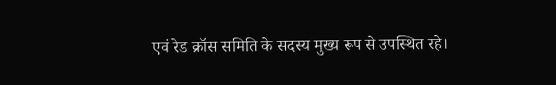एवं रेड क्रॉस समिति के सदस्य मुख्य रूप से उपस्थित रहे।